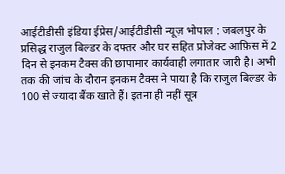आईटीडीसी इंडिया ईप्रेस/आईटीडीसी न्यूज़ भोपाल : जबलपुर के प्रसिद्ध राजुल बिल्डर के दफ्तर और घर सहित प्रोजेक्ट आफ़िस में 2 दिन से इनकम टैक्स की छापामार कार्यवाही लगातार जारी है। अभी तक की जांच के दौरान इनकम टैक्स ने पाया है कि राजुल बिल्डर के 100 से ज्यादा बैंक खाते हैं। इतना ही नहीं सूत्र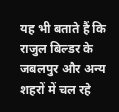यह भी बताते हैं कि राजुल बिल्डर के जबलपुर और अन्य शहरों में चल रहे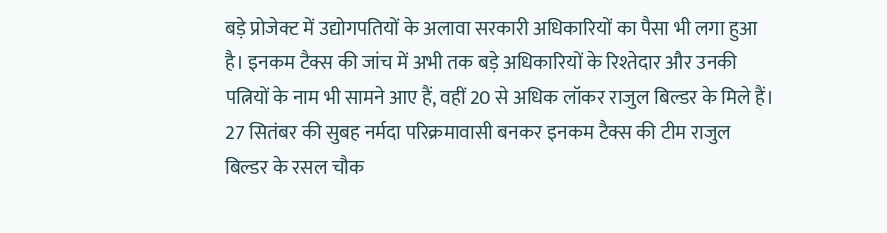बड़े प्रोजेक्ट में उद्योगपतियों के अलावा सरकारी अधिकारियों का पैसा भी लगा हुआ है। इनकम टैक्स की जांच में अभी तक बड़े अधिकारियों के रिश्तेदार और उनकी पत्नियों के नाम भी सामने आए हैं, वहीं 20 से अधिक लॉकर राजुल बिल्डर के मिले हैं।
27 सितंबर की सुबह नर्मदा परिक्रमावासी बनकर इनकम टैक्स की टीम राजुल बिल्डर के रसल चौक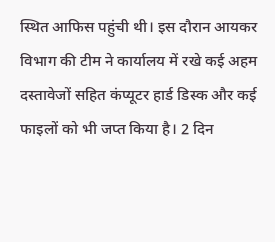स्थित आफिस पहुंची थी। इस दौरान आयकर विभाग की टीम ने कार्यालय में रखे कई अहम दस्तावेजों सहित कंप्यूटर हार्ड डिस्क और कई फाइलों को भी जप्त किया है। 2 दिन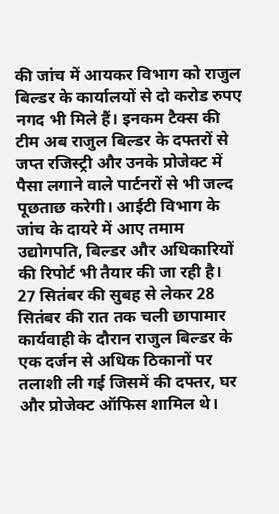की जांच में आयकर विभाग को राजुल बिल्डर के कार्यालयों से दो करोड रुपए नगद भी मिले हैं। इनकम टैक्स की टीम अब राजुल बिल्डर के दफ्तरों से जप्त रजिस्ट्री और उनके प्रोजेक्ट में पैसा लगाने वाले पार्टनरों से भी जल्द पूछताछ करेगी। आईटी विभाग के जांच के दायरे में आए तमाम उद्योगपति, बिल्डर और अधिकारियों की रिपोर्ट भी तैयार की जा रही है।
27 सितंबर की सुबह से लेकर 28 सितंबर की रात तक चली छापामार कार्यवाही के दौरान राजुल बिल्डर के एक दर्जन से अधिक ठिकानों पर तलाशी ली गई जिसमें की दफ्तर, घर और प्रोजेक्ट ऑफिस शामिल थे।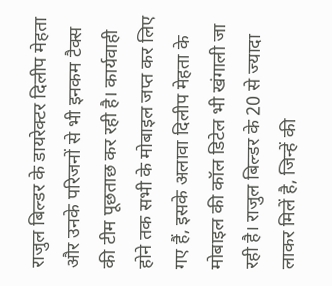राजुल बिल्डर के डायरेक्टर दिलीप मेहता और उनके परिजनों से भी इनकम टैक्स की टीम पूछताछ कर रही है। कार्यवाही होने तक सभी के मोबाइल जप्त कर लिए गए हैं, इसके अलावा दिलीप मेहता के मोबाइल की कॉल डिटेल भी खंगाली जा रही है। राजुल बिल्डर के 20 से ज्यादा लाकर मिलें है, जिन्हें की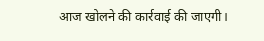आज खोलने की कार्रवाई की जाएगी।